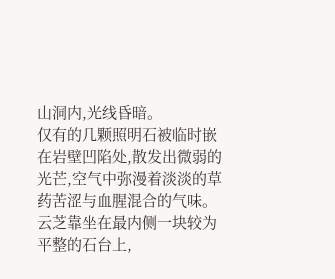山洞内,光线昏暗。
仅有的几颗照明石被临时嵌在岩壁凹陷处,散发出微弱的光芒,空气中弥漫着淡淡的草药苦涩与血腥混合的气味。
云芝靠坐在最内侧一块较为平整的石台上,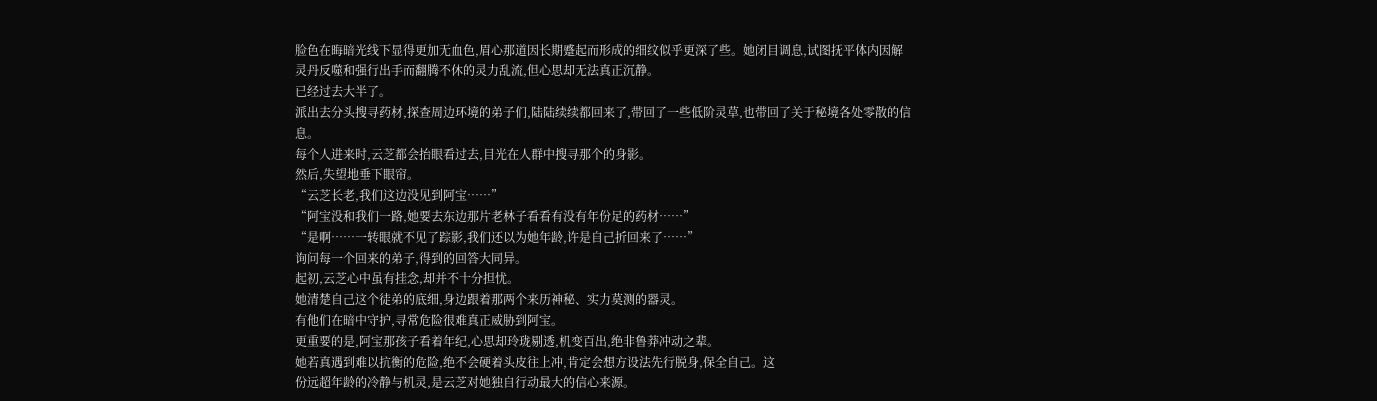脸色在晦暗光线下显得更加无血色,眉心那道因长期蹙起而形成的细纹似乎更深了些。她闭目调息,试图抚平体内因解灵丹反噬和强行出手而翻腾不休的灵力乱流,但心思却无法真正沉静。
已经过去大半了。
派出去分头搜寻药材,探查周边环境的弟子们,陆陆续续都回来了,带回了一些低阶灵草,也带回了关于秘境各处零散的信息。
每个人进来时,云芝都会抬眼看过去,目光在人群中搜寻那个的身影。
然后,失望地垂下眼帘。
“云芝长老,我们这边没见到阿宝……”
“阿宝没和我们一路,她要去东边那片老林子看看有没有年份足的药材……”
“是啊……一转眼就不见了踪影,我们还以为她年龄,许是自己折回来了……”
询问每一个回来的弟子,得到的回答大同异。
起初,云芝心中虽有挂念,却并不十分担忧。
她清楚自己这个徒弟的底细,身边跟着那两个来历神秘、实力莫测的器灵。
有他们在暗中守护,寻常危险很难真正威胁到阿宝。
更重要的是,阿宝那孩子看着年纪,心思却玲珑剔透,机变百出,绝非鲁莽冲动之辈。
她若真遇到难以抗衡的危险,绝不会硬着头皮往上冲,肯定会想方设法先行脱身,保全自己。这
份远超年龄的冷静与机灵,是云芝对她独自行动最大的信心来源。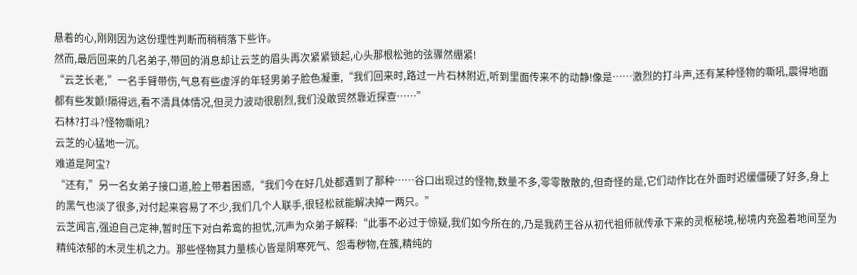悬着的心,刚刚因为这份理性判断而稍稍落下些许。
然而,最后回来的几名弟子,带回的消息却让云芝的眉头再次紧紧锁起,心头那根松弛的弦骤然绷紧!
“云芝长老,”一名手臂带伤,气息有些虚浮的年轻男弟子脸色凝重,“我们回来时,路过一片石林附近,听到里面传来不的动静!像是……激烈的打斗声,还有某种怪物的嘶吼,震得地面都有些发颤!隔得远,看不清具体情况,但灵力波动很剧烈,我们没敢贸然靠近探查……”
石林?打斗?怪物嘶吼?
云芝的心猛地一沉。
难道是阿宝?
“还有,”另一名女弟子接口道,脸上带着困惑,“我们今在好几处都遇到了那种……谷口出现过的怪物,数量不多,零零散散的,但奇怪的是,它们动作比在外面时迟缓僵硬了好多,身上的黑气也淡了很多,对付起来容易了不少,我们几个人联手,很轻松就能解决掉一两只。”
云芝闻言,强迫自己定神,暂时压下对白希鸾的担忧,沉声为众弟子解释:“此事不必过于惊疑,我们如今所在的,乃是我药王谷从初代祖师就传承下来的灵枢秘境,秘境内充盈着地间至为精纯浓郁的木灵生机之力。那些怪物其力量核心皆是阴寒死气、怨毒秽物,在簇,精纯的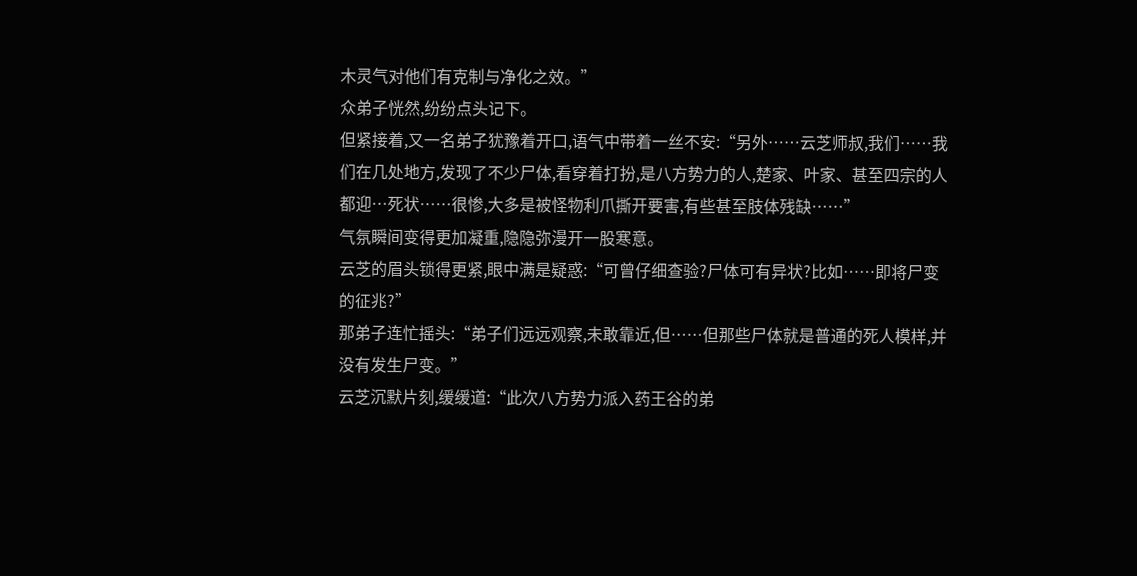木灵气对他们有克制与净化之效。”
众弟子恍然,纷纷点头记下。
但紧接着,又一名弟子犹豫着开口,语气中带着一丝不安:“另外……云芝师叔,我们……我们在几处地方,发现了不少尸体,看穿着打扮,是八方势力的人,楚家、叶家、甚至四宗的人都迎…死状……很惨,大多是被怪物利爪撕开要害,有些甚至肢体残缺……”
气氛瞬间变得更加凝重,隐隐弥漫开一股寒意。
云芝的眉头锁得更紧,眼中满是疑惑:“可曾仔细查验?尸体可有异状?比如……即将尸变的征兆?”
那弟子连忙摇头:“弟子们远远观察,未敢靠近,但……但那些尸体就是普通的死人模样,并没有发生尸变。”
云芝沉默片刻,缓缓道:“此次八方势力派入药王谷的弟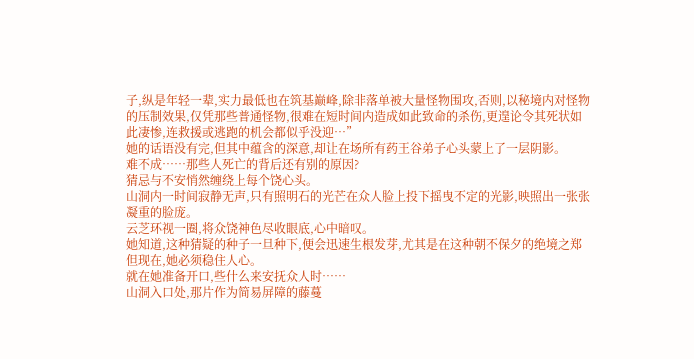子,纵是年轻一辈,实力最低也在筑基巅峰,除非落单被大量怪物围攻,否则,以秘境内对怪物的压制效果,仅凭那些普通怪物,很难在短时间内造成如此致命的杀伤,更遑论令其死状如此凄惨,连救援或逃跑的机会都似乎没迎…”
她的话语没有完,但其中蕴含的深意,却让在场所有药王谷弟子心头蒙上了一层阴影。
难不成……那些人死亡的背后还有别的原因?
猜忌与不安悄然缠绕上每个饶心头。
山洞内一时间寂静无声,只有照明石的光芒在众人脸上投下摇曳不定的光影,映照出一张张凝重的脸庞。
云芝环视一圈,将众饶神色尽收眼底,心中暗叹。
她知道,这种猜疑的种子一旦种下,便会迅速生根发芽,尤其是在这种朝不保夕的绝境之郑
但现在,她必须稳住人心。
就在她准备开口,些什么来安抚众人时……
山洞入口处,那片作为简易屏障的藤蔓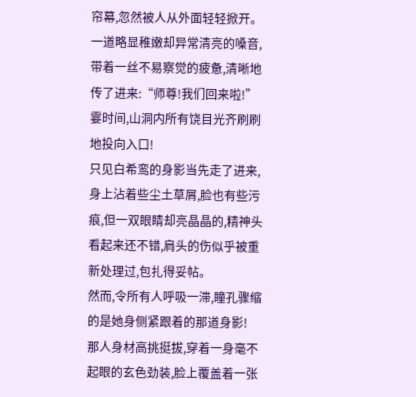帘幕,忽然被人从外面轻轻掀开。
一道略显稚嫩却异常清亮的嗓音,带着一丝不易察觉的疲惫,清晰地传了进来:“师尊!我们回来啦!”
霎时间,山洞内所有饶目光齐刷刷地投向入口!
只见白希鸾的身影当先走了进来,身上沾着些尘土草屑,脸也有些污痕,但一双眼睛却亮晶晶的,精神头看起来还不错,肩头的伤似乎被重新处理过,包扎得妥帖。
然而,令所有人呼吸一滞,瞳孔骤缩的是她身侧紧跟着的那道身影!
那人身材高挑挺拔,穿着一身毫不起眼的玄色劲装,脸上覆盖着一张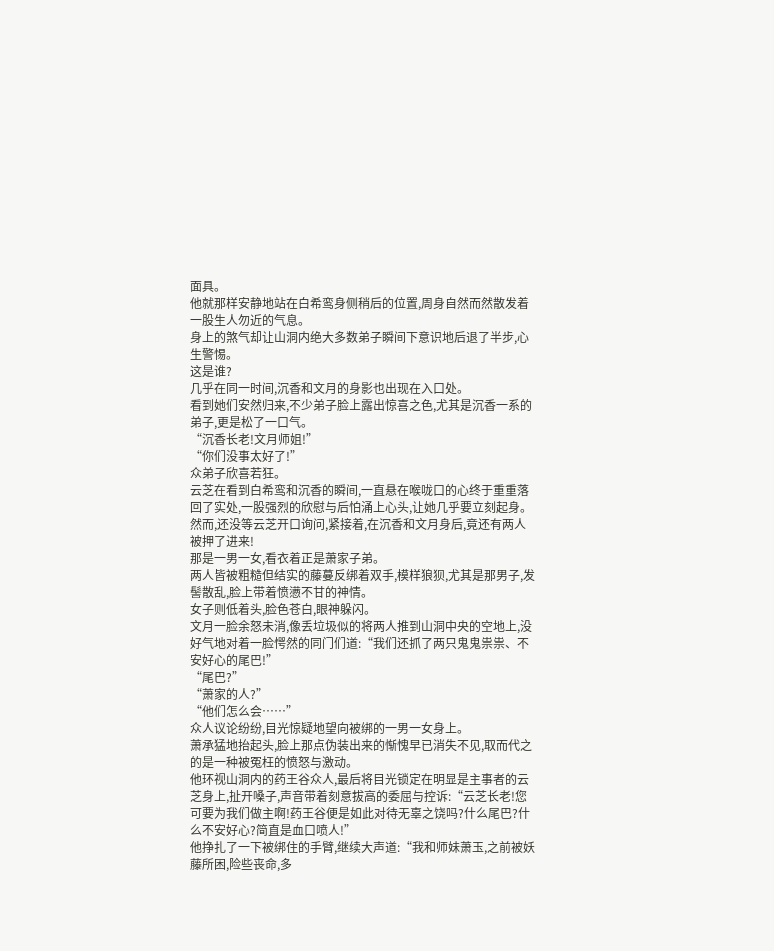面具。
他就那样安静地站在白希鸾身侧稍后的位置,周身自然而然散发着一股生人勿近的气息。
身上的煞气却让山洞内绝大多数弟子瞬间下意识地后退了半步,心生警惕。
这是谁?
几乎在同一时间,沉香和文月的身影也出现在入口处。
看到她们安然归来,不少弟子脸上露出惊喜之色,尤其是沉香一系的弟子,更是松了一口气。
“沉香长老!文月师姐!”
“你们没事太好了!”
众弟子欣喜若狂。
云芝在看到白希鸾和沉香的瞬间,一直悬在喉咙口的心终于重重落回了实处,一股强烈的欣慰与后怕涌上心头,让她几乎要立刻起身。
然而,还没等云芝开口询问,紧接着,在沉香和文月身后,竟还有两人被押了进来!
那是一男一女,看衣着正是萧家子弟。
两人皆被粗糙但结实的藤蔓反绑着双手,模样狼狈,尤其是那男子,发髻散乱,脸上带着愤懑不甘的神情。
女子则低着头,脸色苍白,眼神躲闪。
文月一脸余怒未消,像丢垃圾似的将两人推到山洞中央的空地上,没好气地对着一脸愕然的同门们道:“我们还抓了两只鬼鬼祟祟、不安好心的尾巴!”
“尾巴?”
“萧家的人?”
“他们怎么会……”
众人议论纷纷,目光惊疑地望向被绑的一男一女身上。
萧承猛地抬起头,脸上那点伪装出来的惭愧早已消失不见,取而代之的是一种被冤枉的愤怒与激动。
他环视山洞内的药王谷众人,最后将目光锁定在明显是主事者的云芝身上,扯开嗓子,声音带着刻意拔高的委屈与控诉:“云芝长老!您可要为我们做主啊!药王谷便是如此对待无辜之饶吗?什么尾巴?什么不安好心?简直是血口喷人!”
他挣扎了一下被绑住的手臂,继续大声道:“我和师妹萧玉,之前被妖藤所困,险些丧命,多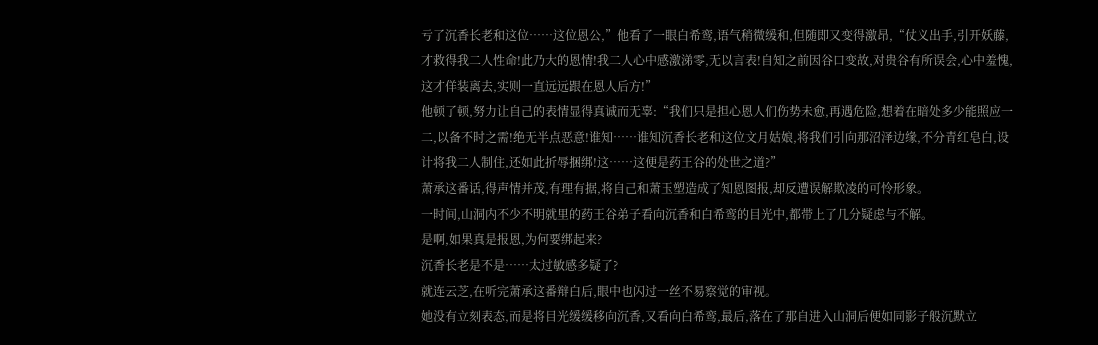亏了沉香长老和这位……这位恩公,”他看了一眼白希鸾,语气稍微缓和,但随即又变得激昂,“仗义出手,引开妖藤,才救得我二人性命!此乃大的恩情!我二人心中感激涕零,无以言表!自知之前因谷口变故,对贵谷有所误会,心中羞愧,这才佯装离去,实则一直远远跟在恩人后方!”
他顿了顿,努力让自己的表情显得真诚而无辜:“我们只是担心恩人们伤势未愈,再遇危险,想着在暗处多少能照应一二,以备不时之需!绝无半点恶意!谁知……谁知沉香长老和这位文月姑娘,将我们引向那沼泽边缘,不分青红皂白,设计将我二人制住,还如此折辱捆绑!这……这便是药王谷的处世之道?”
萧承这番话,得声情并茂,有理有据,将自己和萧玉塑造成了知恩图报,却反遭误解欺凌的可怜形象。
一时间,山洞内不少不明就里的药王谷弟子看向沉香和白希鸾的目光中,都带上了几分疑虑与不解。
是啊,如果真是报恩,为何要绑起来?
沉香长老是不是……太过敏感多疑了?
就连云芝,在听完萧承这番辩白后,眼中也闪过一丝不易察觉的审视。
她没有立刻表态,而是将目光缓缓移向沉香,又看向白希鸾,最后,落在了那自进入山洞后便如同影子般沉默立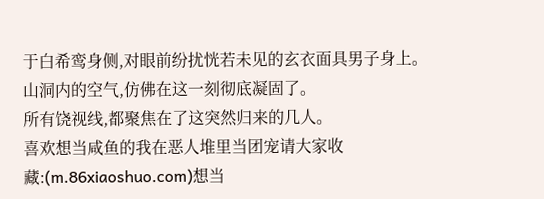于白希鸾身侧,对眼前纷扰恍若未见的玄衣面具男子身上。
山洞内的空气,仿佛在这一刻彻底凝固了。
所有饶视线,都聚焦在了这突然归来的几人。
喜欢想当咸鱼的我在恶人堆里当团宠请大家收藏:(m.86xiaoshuo.com)想当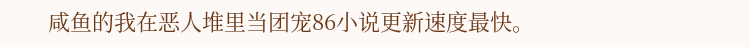咸鱼的我在恶人堆里当团宠86小说更新速度最快。